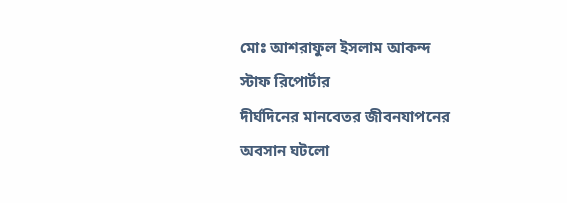মোঃ আশরাফুল ইসলাম আকন্দ
স্টাফ রিপোর্টার
দীর্ঘদিনের মানবেতর জীবনযাপনের অবসান ঘটলো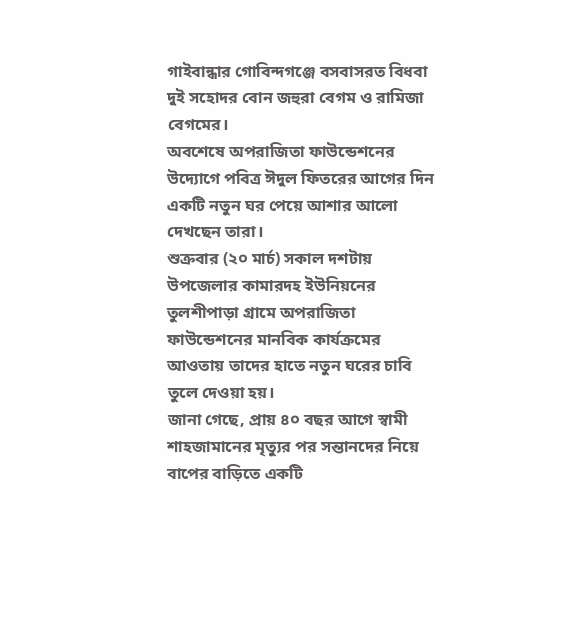গাইবান্ধার গোবিন্দগঞ্জে বসবাসরত বিধবা দুই সহোদর বোন জহুরা বেগম ও রামিজা বেগমের।
অবশেষে অপরাজিতা ফাউন্ডেশনের উদ্যোগে পবিত্র ঈদুল ফিতরের আগের দিন একটি নতুন ঘর পেয়ে আশার আলো দেখছেন তারা।
শুক্রবার (২০ মার্চ) সকাল দশটায় উপজেলার কামারদহ ইউনিয়নের তুলশীপাড়া গ্রামে অপরাজিতা ফাউন্ডেশনের মানবিক কার্যক্রমের আওতায় তাদের হাতে নতুন ঘরের চাবি তুলে দেওয়া হয়।
জানা গেছে, প্রায় ৪০ বছর আগে স্বামী শাহজামানের মৃত্যুর পর সন্তানদের নিয়ে বাপের বাড়িতে একটি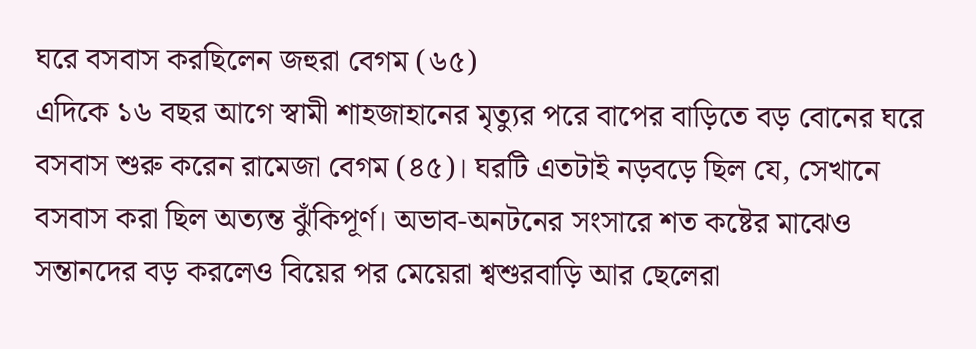ঘরে বসবাস করছিলেন জহুরা বেগম (৬৫)
এদিকে ১৬ বছর আগে স্বামী শাহজাহানের মৃত্যুর পরে বাপের বাড়িতে বড় বোনের ঘরে বসবাস শুরু করেন রামেজা বেগম (৪৫)। ঘরটি এতটাই নড়বড়ে ছিল যে, সেখানে বসবাস করা ছিল অত্যন্ত ঝুঁকিপূর্ণ। অভাব-অনটনের সংসারে শত কষ্টের মাঝেও সন্তানদের বড় করলেও বিয়ের পর মেয়েরা শ্বশুরবাড়ি আর ছেলেরা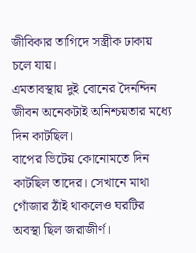জীবিকার তাগিদে সস্ত্রীক ঢাকায় চলে যায়।
এমতাবস্থায় দুই বোনের দৈনন্দিন জীবন অনেকটাই অনিশ্চয়তার মধ্যে দিন কাটছিল।
বাপের ভিটেয় কোনোমতে দিন কাটছিল তাদের। সেখানে মাথা গোঁজার ঠাঁই থাকলেও ঘরটির অবস্থা ছিল জরাজীর্ণ।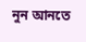নুন আনতে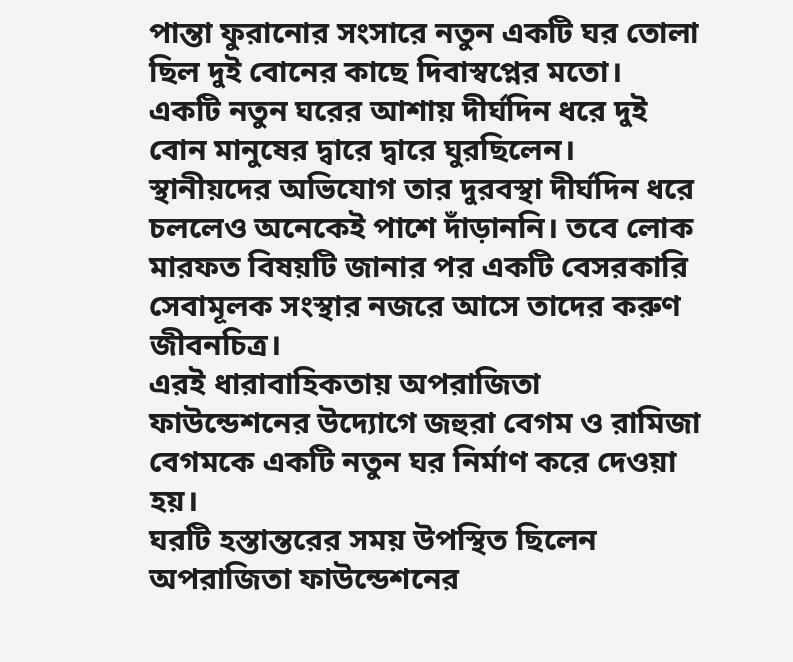পান্তা ফুরানোর সংসারে নতুন একটি ঘর তোলা ছিল দুই বোনের কাছে দিবাস্বপ্নের মতো।
একটি নতুন ঘরের আশায় দীর্ঘদিন ধরে দুই বোন মানুষের দ্বারে দ্বারে ঘুরছিলেন।
স্থানীয়দের অভিযোগ তার দুরবস্থা দীর্ঘদিন ধরে চললেও অনেকেই পাশে দাঁড়াননি। তবে লোক মারফত বিষয়টি জানার পর একটি বেসরকারি সেবামূলক সংস্থার নজরে আসে তাদের করুণ জীবনচিত্র।
এরই ধারাবাহিকতায় অপরাজিতা ফাউন্ডেশনের উদ্যোগে জহুরা বেগম ও রামিজা বেগমকে একটি নতুন ঘর নির্মাণ করে দেওয়া হয়।
ঘরটি হস্তান্তরের সময় উপস্থিত ছিলেন অপরাজিতা ফাউন্ডেশনের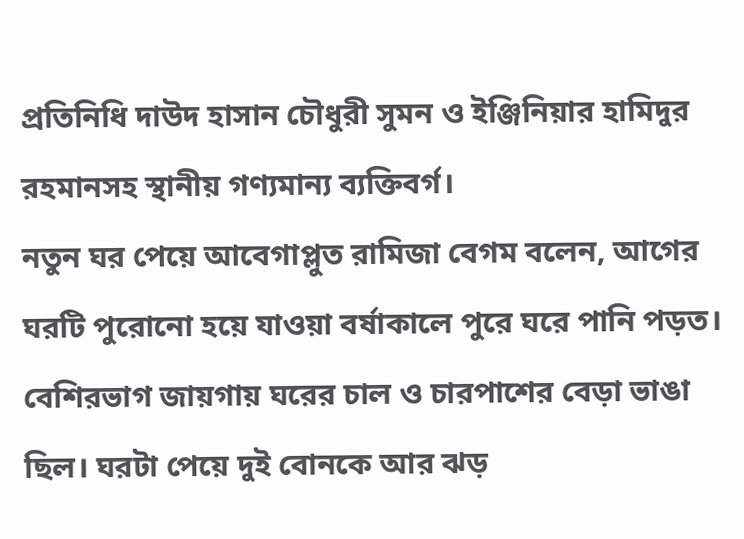প্রতিনিধি দাউদ হাসান চৌধুরী সুমন ও ইঞ্জিনিয়ার হামিদুর রহমানসহ স্থানীয় গণ্যমান্য ব্যক্তিবর্গ।
নতুন ঘর পেয়ে আবেগাপ্লুত রামিজা বেগম বলেন, আগের ঘরটি পুরোনো হয়ে যাওয়া বর্ষাকালে পুরে ঘরে পানি পড়ত।
বেশিরভাগ জায়গায় ঘরের চাল ও চারপাশের বেড়া ভাঙা ছিল। ঘরটা পেয়ে দুই বোনকে আর ঝড়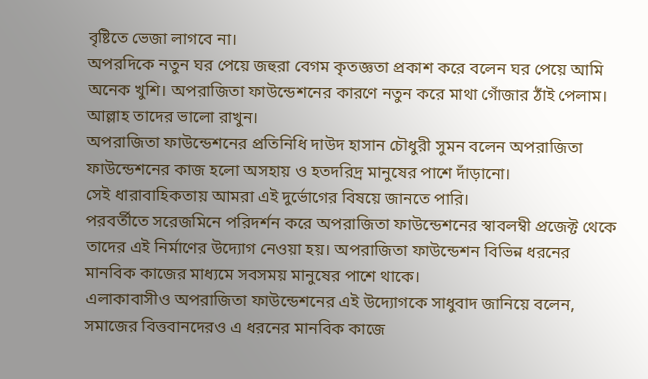বৃষ্টিতে ভেজা লাগবে না।
অপরদিকে নতুন ঘর পেয়ে জহুরা বেগম কৃতজ্ঞতা প্রকাশ করে বলেন ঘর পেয়ে আমি অনেক খুশি। অপরাজিতা ফাউন্ডেশনের কারণে নতুন করে মাথা গোঁজার ঠাঁই পেলাম। আল্লাহ তাদের ভালো রাখুন।
অপরাজিতা ফাউন্ডেশনের প্রতিনিধি দাউদ হাসান চৌধুরী সুমন বলেন অপরাজিতা ফাউন্ডেশনের কাজ হলো অসহায় ও হতদরিদ্র মানুষের পাশে দাঁড়ানো।
সেই ধারাবাহিকতায় আমরা এই দুর্ভোগের বিষয়ে জানতে পারি।
পরবর্তীতে সরেজমিনে পরিদর্শন করে অপরাজিতা ফাউন্ডেশনের স্বাবলম্বী প্রজেক্ট থেকে তাদের এই নির্মাণের উদ্যোগ নেওয়া হয়। অপরাজিতা ফাউন্ডেশন বিভিন্ন ধরনের মানবিক কাজের মাধ্যমে সবসময় মানুষের পাশে থাকে।
এলাকাবাসীও অপরাজিতা ফাউন্ডেশনের এই উদ্যোগকে সাধুবাদ জানিয়ে বলেন, সমাজের বিত্তবানদেরও এ ধরনের মানবিক কাজে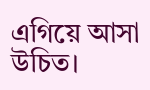এগিয়ে আসা উচিত।